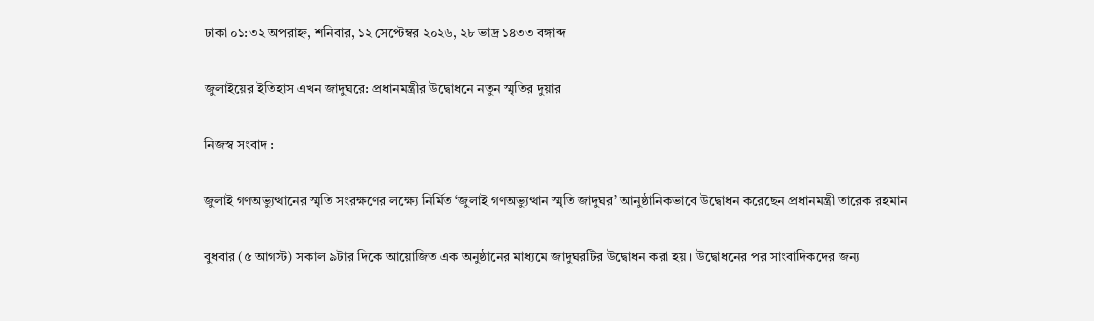ঢাকা ০১:৩২ অপরাহ্ন, শনিবার, ১২ সেপ্টেম্বর ২০২৬, ২৮ ভাদ্র ১৪৩৩ বঙ্গাব্দ

জুলাইয়ের ইতিহাস এখন জাদুঘরে: প্রধানমন্ত্রীর উদ্বোধনে নতুন স্মৃতির দুয়ার

নিজস্ব সংবাদ :

জুলাই গণঅভ্যুত্থানের স্মৃতি সংরক্ষণের লক্ষ্যে নির্মিত ‘জুলাই গণঅভ্যুত্থান স্মৃতি জাদুঘর’ আনুষ্ঠানিকভাবে উদ্বোধন করেছেন প্রধানমন্ত্রী তারেক রহমান

বুধবার (৫ আগস্ট) সকাল ৯টার দিকে আয়োজিত এক অনুষ্ঠানের মাধ্যমে জাদুঘরটির উদ্বোধন করা হয়। উদ্বোধনের পর সাংবাদিকদের জন্য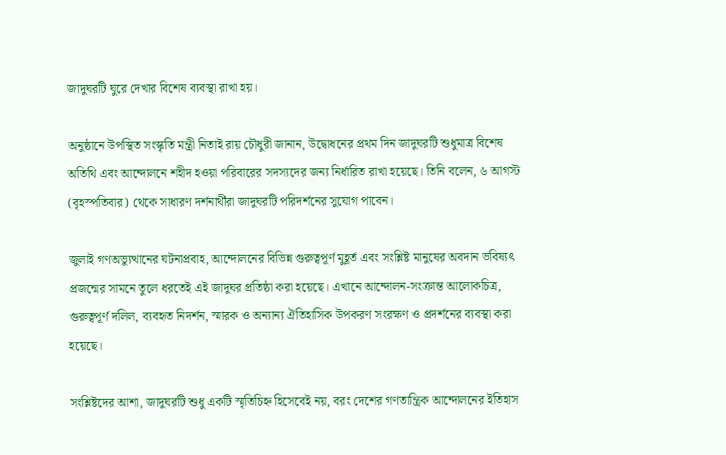জাদুঘরটি ঘুরে দেখার বিশেষ ব্যবস্থা রাখা হয়।

অনুষ্ঠানে উপস্থিত সংস্কৃতি মন্ত্রী নিতাই রায় চৌধুরী জানান, উদ্বোধনের প্রথম দিন জাদুঘরটি শুধুমাত্র বিশেষ অতিথি এবং আন্দোলনে শহীদ হওয়া পরিবারের সদস্যদের জন্য নির্ধারিত রাখা হয়েছে। তিনি বলেন, ৬ আগস্ট (বৃহস্পতিবার) থেকে সাধারণ দর্শনার্থীরা জাদুঘরটি পরিদর্শনের সুযোগ পাবেন।

জুলাই গণঅভ্যুত্থানের ঘটনাপ্রবাহ, আন্দোলনের বিভিন্ন গুরুত্বপূর্ণ মুহূর্ত এবং সংশ্লিষ্ট মানুষের অবদান ভবিষ্যৎ প্রজন্মের সামনে তুলে ধরতেই এই জাদুঘর প্রতিষ্ঠা করা হয়েছে। এখানে আন্দোলন-সংক্রান্ত আলোকচিত্র, গুরুত্বপূর্ণ দলিল, ব্যবহৃত নিদর্শন, স্মারক ও অন্যান্য ঐতিহাসিক উপকরণ সংরক্ষণ ও প্রদর্শনের ব্যবস্থা করা হয়েছে।

সংশ্লিষ্টদের আশা, জাদুঘরটি শুধু একটি স্মৃতিচিহ্ন হিসেবেই নয়, বরং দেশের গণতান্ত্রিক আন্দোলনের ইতিহাস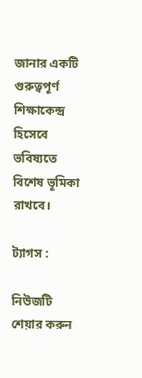জানার একটি গুরুত্বপূর্ণ শিক্ষাকেন্দ্র হিসেবে ভবিষ্যতে বিশেষ ভূমিকা রাখবে।

ট্যাগস :

নিউজটি শেয়ার করুন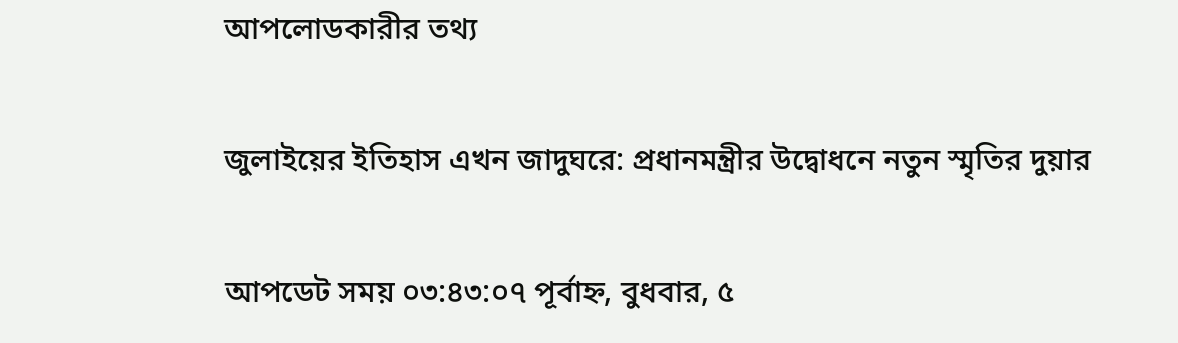আপলোডকারীর তথ্য

জুলাইয়ের ইতিহাস এখন জাদুঘরে: প্রধানমন্ত্রীর উদ্বোধনে নতুন স্মৃতির দুয়ার

আপডেট সময় ০৩:৪৩:০৭ পূর্বাহ্ন, বুধবার, ৫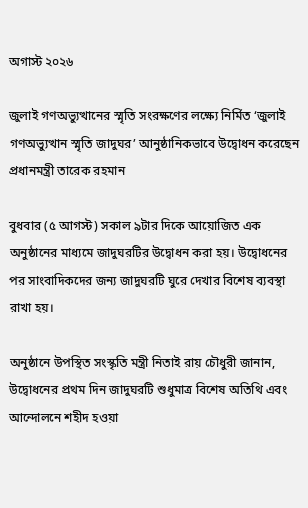অগাস্ট ২০২৬

জুলাই গণঅভ্যুত্থানের স্মৃতি সংরক্ষণের লক্ষ্যে নির্মিত ‘জুলাই গণঅভ্যুত্থান স্মৃতি জাদুঘর’ আনুষ্ঠানিকভাবে উদ্বোধন করেছেন প্রধানমন্ত্রী তারেক রহমান

বুধবার (৫ আগস্ট) সকাল ৯টার দিকে আয়োজিত এক অনুষ্ঠানের মাধ্যমে জাদুঘরটির উদ্বোধন করা হয়। উদ্বোধনের পর সাংবাদিকদের জন্য জাদুঘরটি ঘুরে দেখার বিশেষ ব্যবস্থা রাখা হয়।

অনুষ্ঠানে উপস্থিত সংস্কৃতি মন্ত্রী নিতাই রায় চৌধুরী জানান, উদ্বোধনের প্রথম দিন জাদুঘরটি শুধুমাত্র বিশেষ অতিথি এবং আন্দোলনে শহীদ হওয়া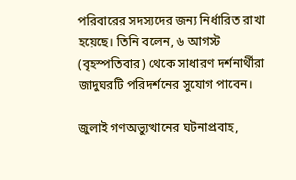পরিবারের সদস্যদের জন্য নির্ধারিত রাখা হয়েছে। তিনি বলেন, ৬ আগস্ট (বৃহস্পতিবার) থেকে সাধারণ দর্শনার্থীরা জাদুঘরটি পরিদর্শনের সুযোগ পাবেন।

জুলাই গণঅভ্যুত্থানের ঘটনাপ্রবাহ,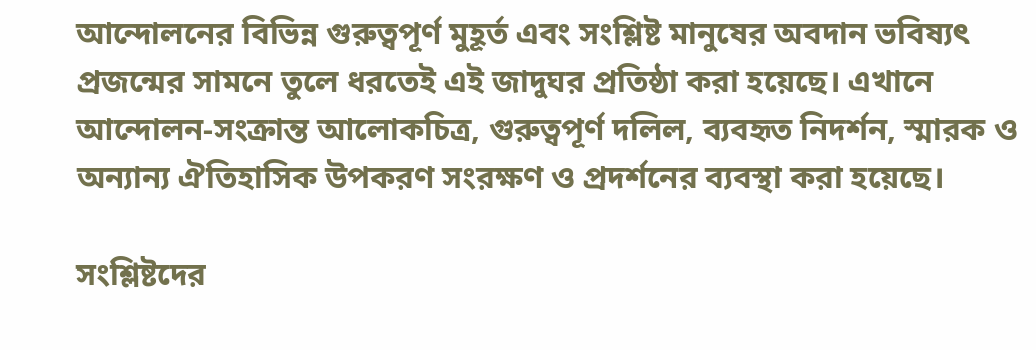আন্দোলনের বিভিন্ন গুরুত্বপূর্ণ মুহূর্ত এবং সংশ্লিষ্ট মানুষের অবদান ভবিষ্যৎ প্রজন্মের সামনে তুলে ধরতেই এই জাদুঘর প্রতিষ্ঠা করা হয়েছে। এখানে আন্দোলন-সংক্রান্ত আলোকচিত্র, গুরুত্বপূর্ণ দলিল, ব্যবহৃত নিদর্শন, স্মারক ও অন্যান্য ঐতিহাসিক উপকরণ সংরক্ষণ ও প্রদর্শনের ব্যবস্থা করা হয়েছে।

সংশ্লিষ্টদের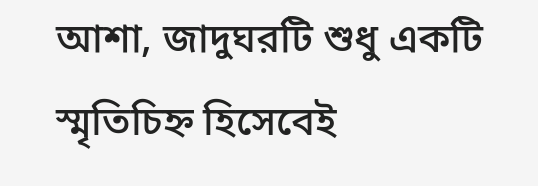আশা, জাদুঘরটি শুধু একটি স্মৃতিচিহ্ন হিসেবেই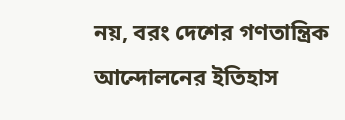নয়, বরং দেশের গণতান্ত্রিক আন্দোলনের ইতিহাস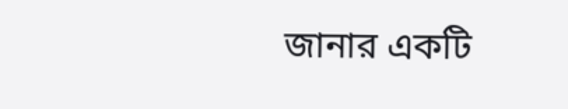জানার একটি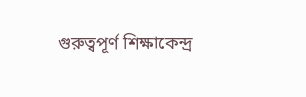গুরুত্বপূর্ণ শিক্ষাকেন্দ্র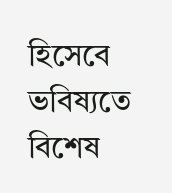হিসেবে ভবিষ্যতে বিশেষ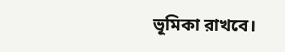ভূমিকা রাখবে।